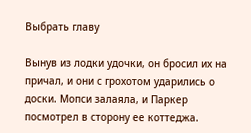Выбрать главу

Вынув из лодки удочки, он бросил их на причал, и они с грохотом ударились о доски. Мопси залаяла, и Паркер посмотрел в сторону ее коттеджа.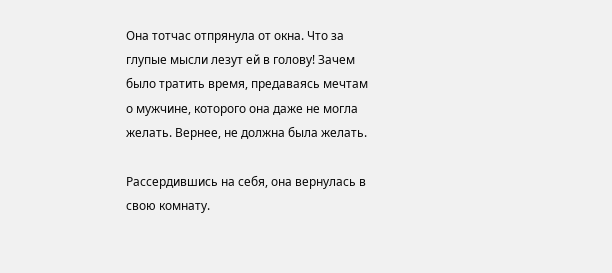Она тотчас отпрянула от окна. Что за глупые мысли лезут ей в голову! Зачем было тратить время, предаваясь мечтам о мужчине, которого она даже не могла желать. Вернее, не должна была желать.

Рассердившись на себя, она вернулась в свою комнату.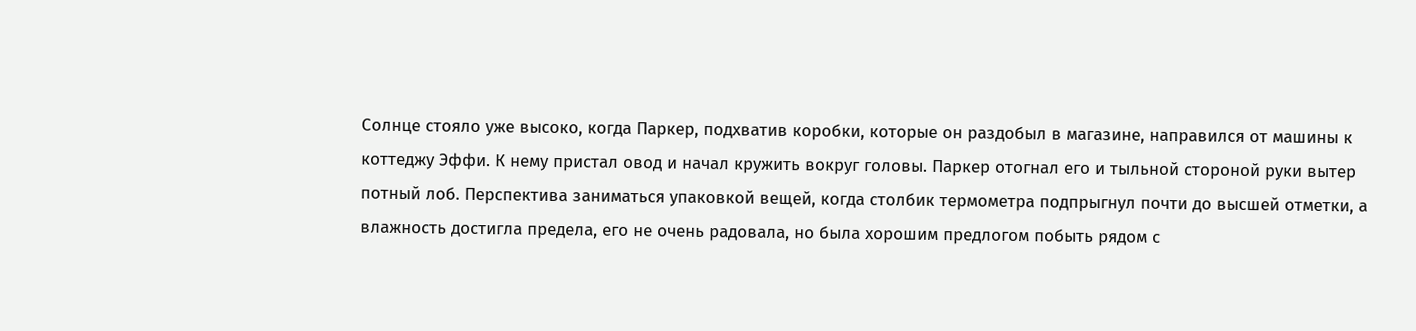Солнце стояло уже высоко, когда Паркер, подхватив коробки, которые он раздобыл в магазине, направился от машины к коттеджу Эффи. К нему пристал овод и начал кружить вокруг головы. Паркер отогнал его и тыльной стороной руки вытер потный лоб. Перспектива заниматься упаковкой вещей, когда столбик термометра подпрыгнул почти до высшей отметки, а влажность достигла предела, его не очень радовала, но была хорошим предлогом побыть рядом с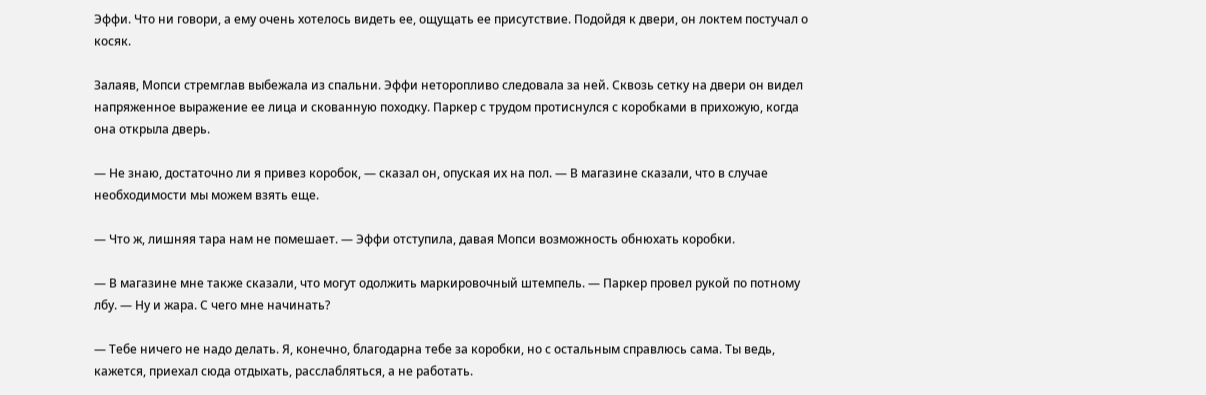Эффи. Что ни говори, а ему очень хотелось видеть ее, ощущать ее присутствие. Подойдя к двери, он локтем постучал о косяк.

Залаяв, Мопси стремглав выбежала из спальни. Эффи неторопливо следовала за ней. Сквозь сетку на двери он видел напряженное выражение ее лица и скованную походку. Паркер с трудом протиснулся с коробками в прихожую, когда она открыла дверь.

— Не знаю, достаточно ли я привез коробок, — сказал он, опуская их на пол. — В магазине сказали, что в случае необходимости мы можем взять еще.

— Что ж, лишняя тара нам не помешает. — Эффи отступила, давая Мопси возможность обнюхать коробки.

— В магазине мне также сказали, что могут одолжить маркировочный штемпель. — Паркер провел рукой по потному лбу. — Ну и жара. С чего мне начинать?

— Тебе ничего не надо делать. Я, конечно, благодарна тебе за коробки, но с остальным справлюсь сама. Ты ведь, кажется, приехал сюда отдыхать, расслабляться, а не работать.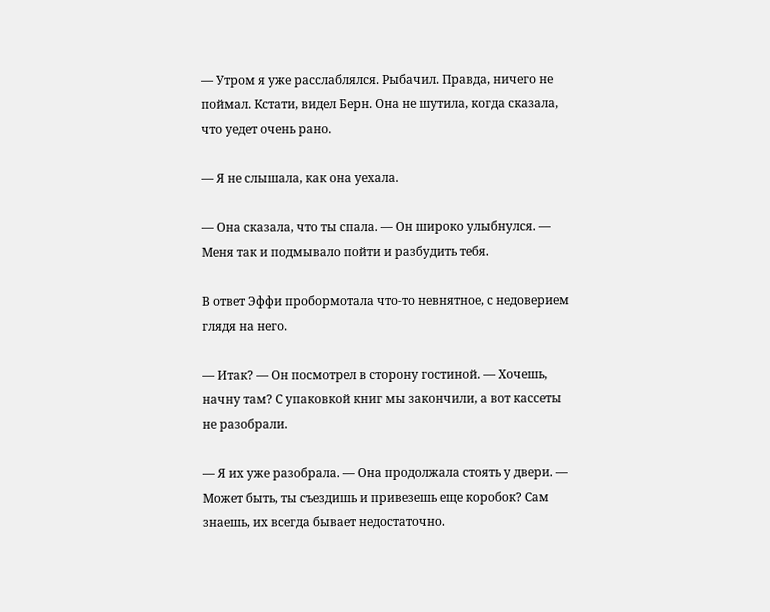— Утром я уже расслаблялся. Рыбачил. Правда, ничего не поймал. Кстати, видел Берн. Она не шутила, когда сказала, что уедет очень рано.

— Я не слышала, как она уехала.

— Она сказала, что ты спала. — Он широко улыбнулся. — Меня так и подмывало пойти и разбудить тебя.

В ответ Эффи пробормотала что-то невнятное, с недоверием глядя на него.

— Итак? — Он посмотрел в сторону гостиной. — Хочешь, начну там? С упаковкой книг мы закончили, а вот кассеты не разобрали.

— Я их уже разобрала. — Она продолжала стоять у двери. — Может быть, ты съездишь и привезешь еще коробок? Сам знаешь, их всегда бывает недостаточно.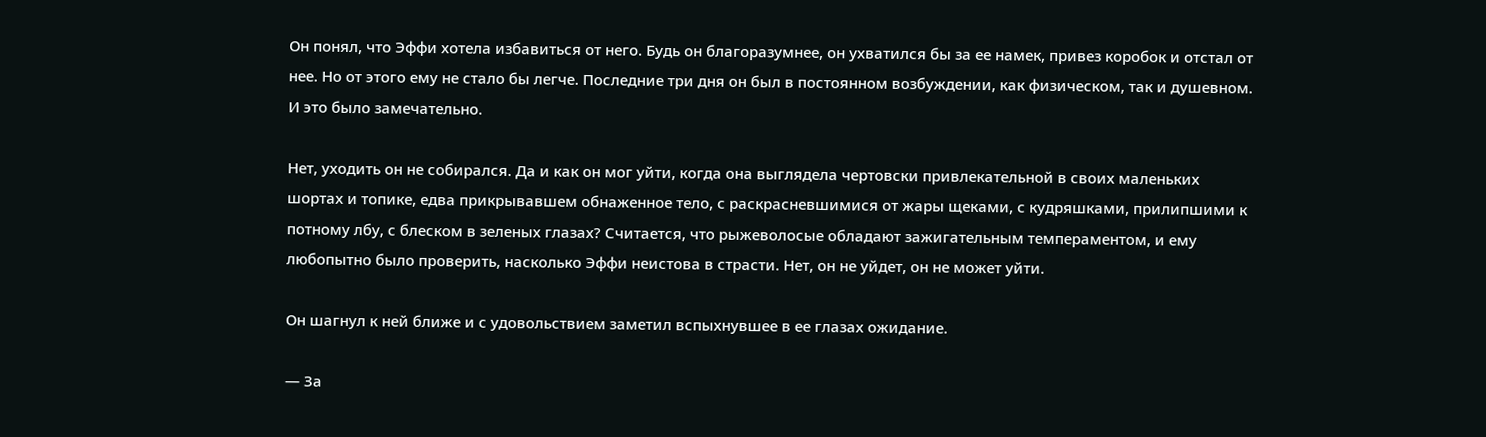Он понял, что Эффи хотела избавиться от него. Будь он благоразумнее, он ухватился бы за ее намек, привез коробок и отстал от нее. Но от этого ему не стало бы легче. Последние три дня он был в постоянном возбуждении, как физическом, так и душевном. И это было замечательно.

Нет, уходить он не собирался. Да и как он мог уйти, когда она выглядела чертовски привлекательной в своих маленьких шортах и топике, едва прикрывавшем обнаженное тело, с раскрасневшимися от жары щеками, с кудряшками, прилипшими к потному лбу, с блеском в зеленых глазах? Считается, что рыжеволосые обладают зажигательным темпераментом, и ему любопытно было проверить, насколько Эффи неистова в страсти. Нет, он не уйдет, он не может уйти.

Он шагнул к ней ближе и с удовольствием заметил вспыхнувшее в ее глазах ожидание.

— За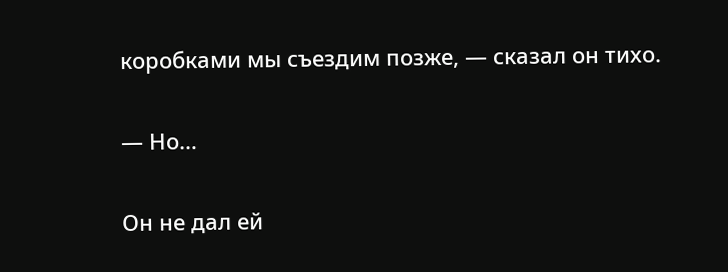коробками мы съездим позже, — сказал он тихо.

— Но…

Он не дал ей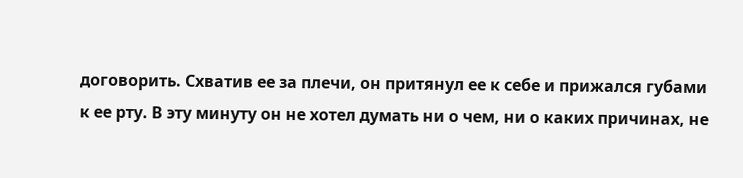договорить. Схватив ее за плечи, он притянул ее к себе и прижался губами к ее рту. В эту минуту он не хотел думать ни о чем, ни о каких причинах, не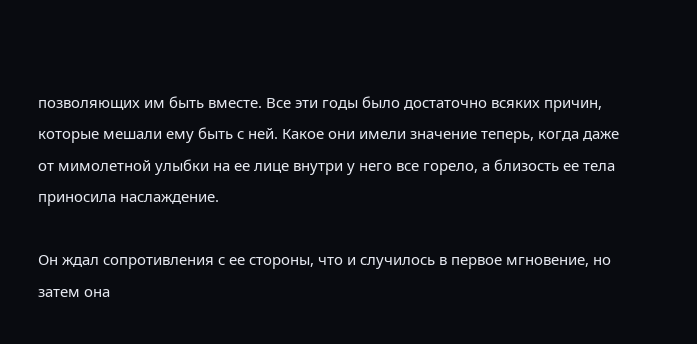позволяющих им быть вместе. Все эти годы было достаточно всяких причин, которые мешали ему быть с ней. Какое они имели значение теперь, когда даже от мимолетной улыбки на ее лице внутри у него все горело, а близость ее тела приносила наслаждение.

Он ждал сопротивления с ее стороны, что и случилось в первое мгновение, но затем она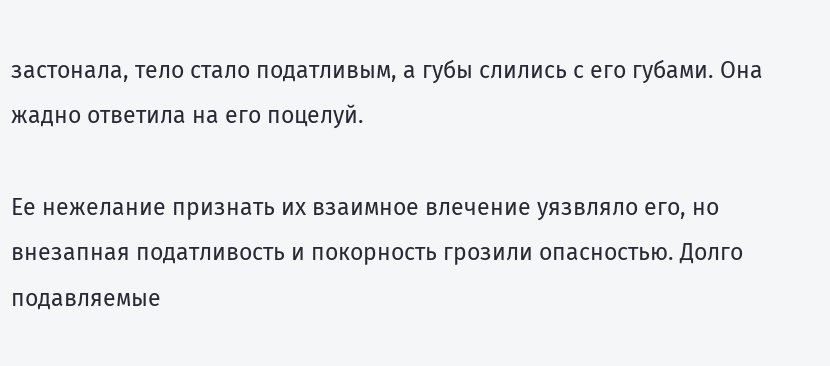застонала, тело стало податливым, а губы слились с его губами. Она жадно ответила на его поцелуй.

Ее нежелание признать их взаимное влечение уязвляло его, но внезапная податливость и покорность грозили опасностью. Долго подавляемые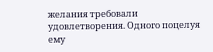желания требовали удовлетворения. Одного поцелуя ему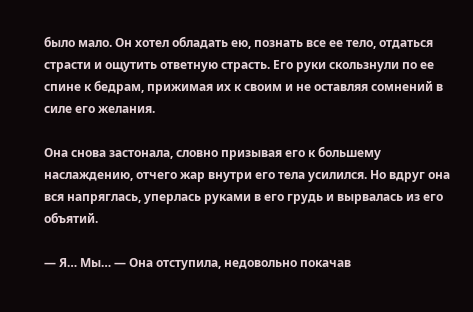было мало. Он хотел обладать ею, познать все ее тело, отдаться страсти и ощутить ответную страсть. Его руки скользнули по ее спине к бедрам, прижимая их к своим и не оставляя сомнений в силе его желания.

Она снова застонала, словно призывая его к большему наслаждению, отчего жар внутри его тела усилился. Но вдруг она вся напряглась, уперлась руками в его грудь и вырвалась из его объятий.

— Я… Мы… — Она отступила, недовольно покачав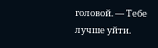головой. — Тебе лучше уйти.